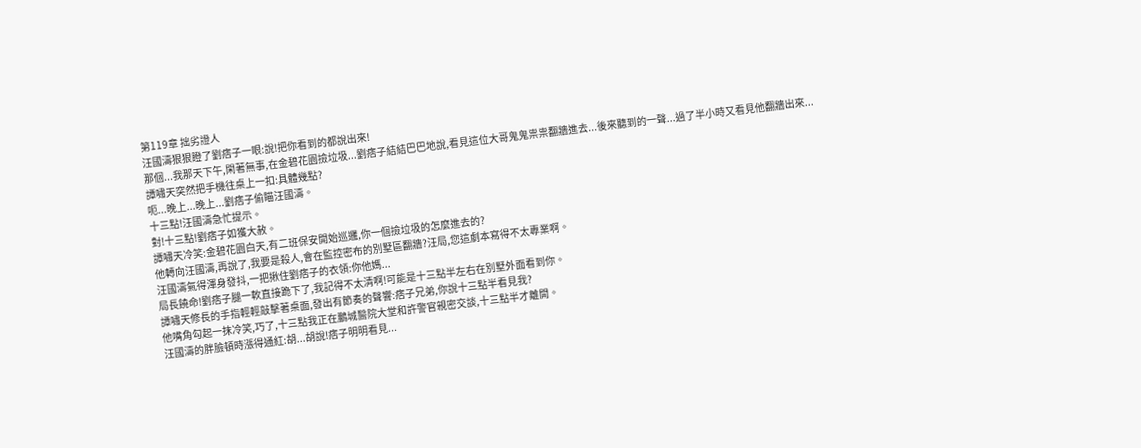第119章 拙劣證人
汪國濤狠狠瞪了劉痞子一眼:說!把你看到的都說出來!
那個...我那天下午,閑著無事,在金碧花園撿垃圾...劉痞子結結巴巴地說,看見這位大哥鬼鬼祟祟翻牆進去...後來聽到的一聲...過了半小時又看見他翻牆出來...
譚嘯天突然把手機往桌上一扣:具體幾點?
呃...晚上...晚上...劉痞子偷瞄汪國濤。
十三點!汪國濤急忙提示。
對!十三點!劉痞子如獲大赦。
譚嘯天冷笑:金碧花園白天,有二班保安開始巡邏,你一個撿垃圾的怎麼進去的?
他轉向汪國濤,再說了,我要是殺人,會在監控密布的別墅區翻牆?汪局,您這劇本寫得不太專業啊。
汪國濤氣得渾身發抖,一把揪住劉痞子的衣領:你他媽...
局長饒命!劉痞子腿一軟直接跪下了,我記得不太清啊!可能是十三點半左右在別墅外面看到你。
譚嘯天修長的手指輕輕敲擊著桌面,發出有節奏的聲響:痞子兄弟,你說十三點半看見我?
他嘴角勾起一抹冷笑,巧了,十三點我正在鵬城醫院大堂和許警官親密交談,十三點半才離開。
汪國濤的胖臉頓時漲得通紅:胡...胡說!痞子明明看見...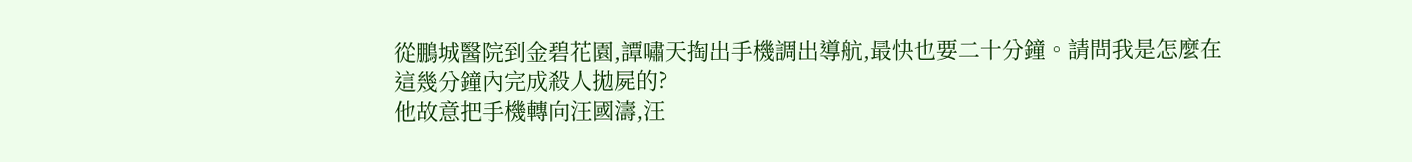從鵬城醫院到金碧花園,譚嘯天掏出手機調出導航,最快也要二十分鐘。請問我是怎麼在這幾分鐘內完成殺人拋屍的?
他故意把手機轉向汪國濤,汪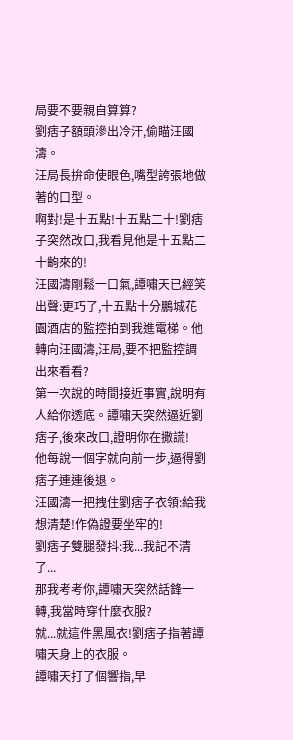局要不要親自算算?
劉痞子額頭滲出冷汗,偷瞄汪國濤。
汪局長拚命使眼色,嘴型誇張地做著的口型。
啊對!是十五點!十五點二十!劉痞子突然改口,我看見他是十五點二十齣來的!
汪國濤剛鬆一口氣,譚嘯天已經笑出聲:更巧了,十五點十分鵬城花園酒店的監控拍到我進電梯。他轉向汪國濤,汪局,要不把監控調出來看看?
第一次說的時間接近事實,說明有人給你透底。譚嘯天突然逼近劉痞子,後來改口,證明你在撒謊!
他每說一個字就向前一步,逼得劉痞子連連後退。
汪國濤一把拽住劉痞子衣領:給我想清楚!作偽證要坐牢的!
劉痞子雙腿發抖:我...我記不清了...
那我考考你,譚嘯天突然話鋒一轉,我當時穿什麼衣服?
就...就這件黑風衣!劉痞子指著譚嘯天身上的衣服。
譚嘯天打了個響指,早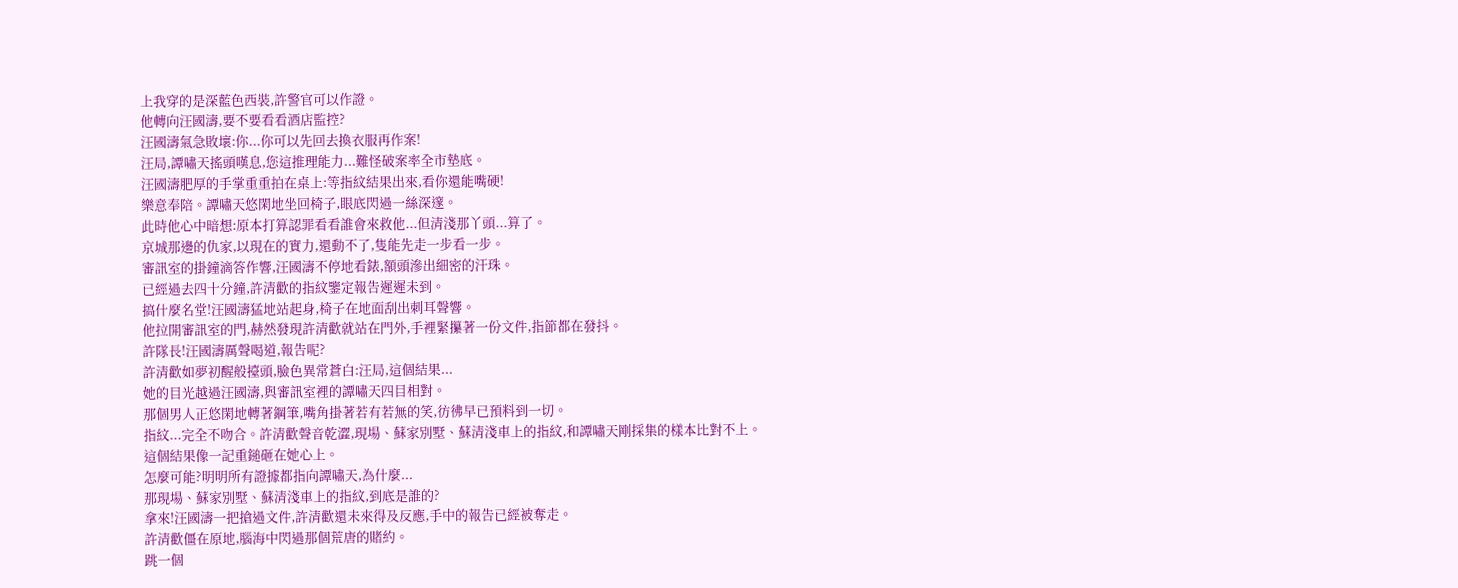上我穿的是深藍色西裝,許警官可以作證。
他轉向汪國濤,要不要看看酒店監控?
汪國濤氣急敗壞:你...你可以先回去換衣服再作案!
汪局,譚嘯天搖頭嘆息,您這推理能力...難怪破案率全市墊底。
汪國濤肥厚的手掌重重拍在桌上:等指紋結果出來,看你還能嘴硬!
樂意奉陪。譚嘯天悠閑地坐回椅子,眼底閃過一絲深邃。
此時他心中暗想:原本打算認罪看看誰會來救他...但清淺那丫頭...算了。
京城那邊的仇家,以現在的實力,還動不了,隻能先走一步看一步。
審訊室的掛鐘滴答作響,汪國濤不停地看錶,額頭滲出細密的汗珠。
已經過去四十分鐘,許清歡的指紋鑒定報告遲遲未到。
搞什麼名堂!汪國濤猛地站起身,椅子在地面刮出刺耳聲響。
他拉開審訊室的門,赫然發現許清歡就站在門外,手裡緊攥著一份文件,指節都在發抖。
許隊長!汪國濤厲聲喝道,報告呢?
許清歡如夢初醒般擡頭,臉色異常蒼白:汪局,這個結果...
她的目光越過汪國濤,與審訊室裡的譚嘯天四目相對。
那個男人正悠閑地轉著鋼筆,嘴角掛著若有若無的笑,彷彿早已預料到一切。
指紋...完全不吻合。許清歡聲音乾澀,現場、蘇家別墅、蘇清淺車上的指紋,和譚嘯天剛採集的樣本比對不上。
這個結果像一記重鎚砸在她心上。
怎麼可能?明明所有證據都指向譚嘯天,為什麼...
那現場、蘇家別墅、蘇清淺車上的指紋,到底是誰的?
拿來!汪國濤一把搶過文件,許清歡還未來得及反應,手中的報告已經被奪走。
許清歡僵在原地,腦海中閃過那個荒唐的賭約。
跳一個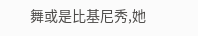舞或是比基尼秀,她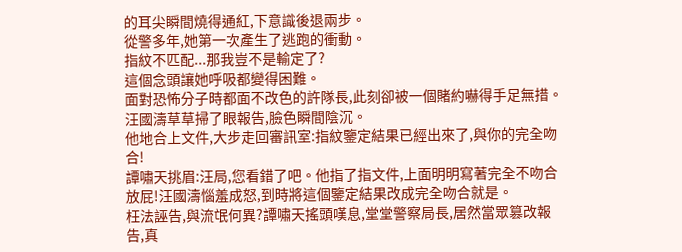的耳尖瞬間燒得通紅,下意識後退兩步。
從警多年,她第一次產生了逃跑的衝動。
指紋不匹配...那我豈不是輸定了?
這個念頭讓她呼吸都變得困難。
面對恐怖分子時都面不改色的許隊長,此刻卻被一個賭約嚇得手足無措。
汪國濤草草掃了眼報告,臉色瞬間陰沉。
他地合上文件,大步走回審訊室:指紋鑒定結果已經出來了,與你的完全吻合!
譚嘯天挑眉:汪局,您看錯了吧。他指了指文件,上面明明寫著完全不吻合
放屁!汪國濤惱羞成怒,到時將這個鑒定結果改成完全吻合就是。
枉法誣告,與流氓何異?譚嘯天搖頭嘆息,堂堂警察局長,居然當眾篡改報告,真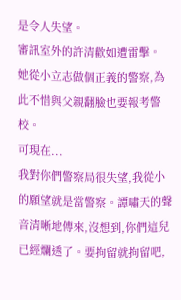是令人失望。
審訊室外的許清歡如遭雷擊。
她從小立志做個正義的警察,為此不惜與父親翻臉也要報考警校。
可現在...
我對你們警察局很失望,我從小的願望就是當警察。譚嘯天的聲音清晰地傳來,沒想到,你們這兒已經爛透了。要拘留就拘留吧,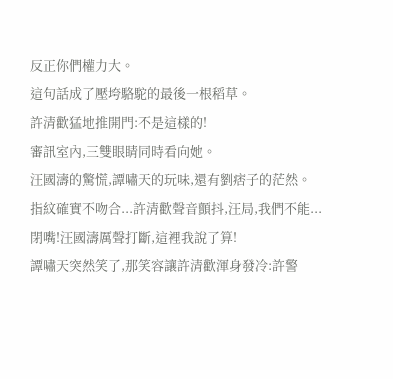反正你們權力大。
這句話成了壓垮駱駝的最後一根稻草。
許清歡猛地推開門:不是這樣的!
審訊室內,三雙眼睛同時看向她。
汪國濤的驚慌,譚嘯天的玩味,還有劉痞子的茫然。
指紋確實不吻合...許清歡聲音顫抖,汪局,我們不能...
閉嘴!汪國濤厲聲打斷,這裡我說了算!
譚嘯天突然笑了,那笑容讓許清歡渾身發冷:許警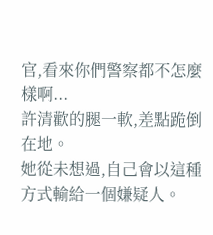官,看來你們警察都不怎麼樣啊...
許清歡的腿一軟,差點跪倒在地。
她從未想過,自己會以這種方式輸給一個嫌疑人。